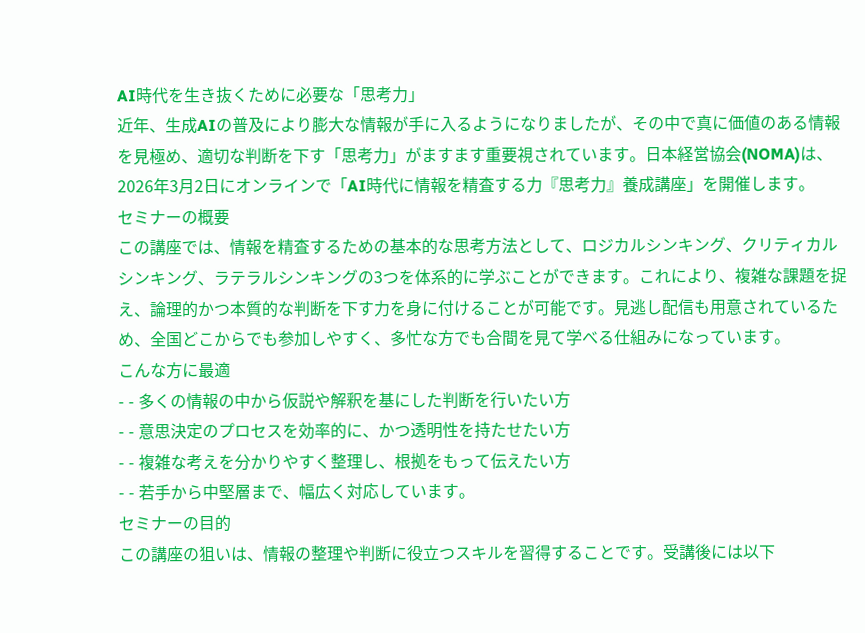AI時代を生き抜くために必要な「思考力」
近年、生成AIの普及により膨大な情報が手に入るようになりましたが、その中で真に価値のある情報を見極め、適切な判断を下す「思考力」がますます重要視されています。日本経営協会(NOMA)は、2026年3月2日にオンラインで「AI時代に情報を精査する力『思考力』養成講座」を開催します。
セミナーの概要
この講座では、情報を精査するための基本的な思考方法として、ロジカルシンキング、クリティカルシンキング、ラテラルシンキングの3つを体系的に学ぶことができます。これにより、複雑な課題を捉え、論理的かつ本質的な判断を下す力を身に付けることが可能です。見逃し配信も用意されているため、全国どこからでも参加しやすく、多忙な方でも合間を見て学べる仕組みになっています。
こんな方に最適
- - 多くの情報の中から仮説や解釈を基にした判断を行いたい方
- - 意思決定のプロセスを効率的に、かつ透明性を持たせたい方
- - 複雑な考えを分かりやすく整理し、根拠をもって伝えたい方
- - 若手から中堅層まで、幅広く対応しています。
セミナーの目的
この講座の狙いは、情報の整理や判断に役立つスキルを習得することです。受講後には以下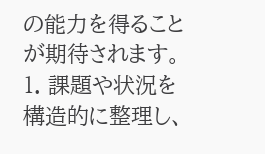の能力を得ることが期待されます。
1. 課題や状況を構造的に整理し、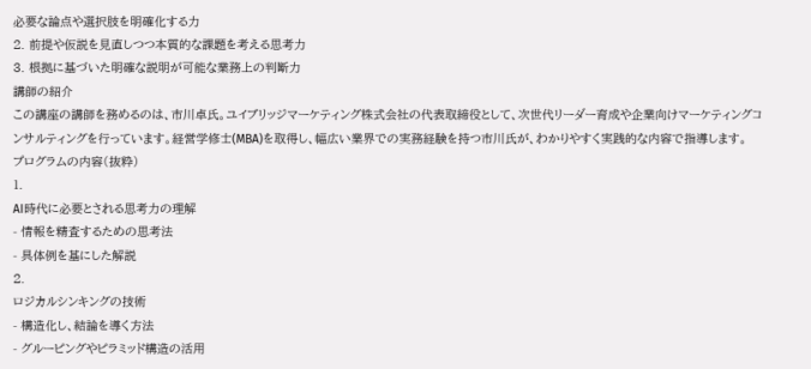必要な論点や選択肢を明確化する力
2. 前提や仮説を見直しつつ本質的な課題を考える思考力
3. 根拠に基づいた明確な説明が可能な業務上の判断力
講師の紹介
この講座の講師を務めるのは、市川卓氏。ユイブリッジマーケティング株式会社の代表取締役として、次世代リーダー育成や企業向けマーケティングコンサルティングを行っています。経営学修士(MBA)を取得し、幅広い業界での実務経験を持つ市川氏が、わかりやすく実践的な内容で指導します。
プログラムの内容(抜粋)
1.
AI時代に必要とされる思考力の理解
- 情報を精査するための思考法
- 具体例を基にした解説
2.
ロジカルシンキングの技術
- 構造化し、結論を導く方法
- グルーピングやピラミッド構造の活用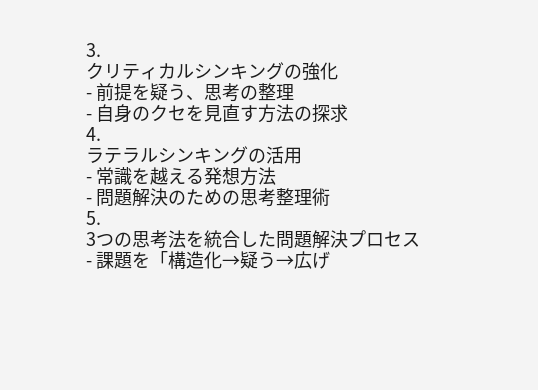3.
クリティカルシンキングの強化
- 前提を疑う、思考の整理
- 自身のクセを見直す方法の探求
4.
ラテラルシンキングの活用
- 常識を越える発想方法
- 問題解決のための思考整理術
5.
3つの思考法を統合した問題解決プロセス
- 課題を「構造化→疑う→広げ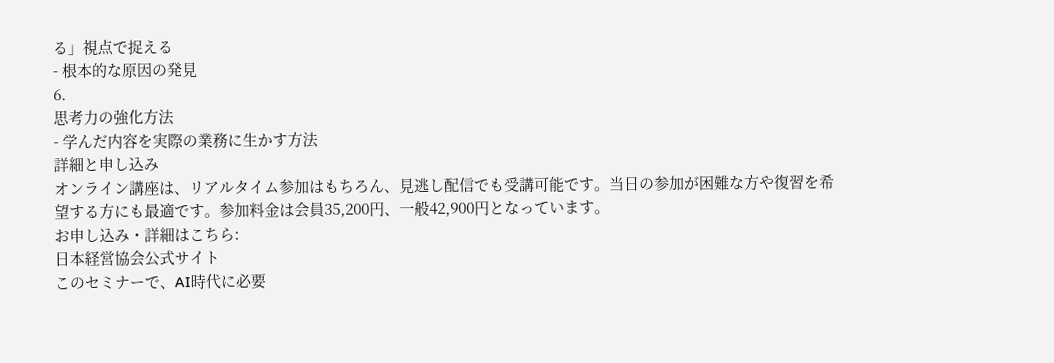る」視点で捉える
- 根本的な原因の発見
6.
思考力の強化方法
- 学んだ内容を実際の業務に生かす方法
詳細と申し込み
オンライン講座は、リアルタイム参加はもちろん、見逃し配信でも受講可能です。当日の参加が困難な方や復習を希望する方にも最適です。参加料金は会員35,200円、一般42,900円となっています。
お申し込み・詳細はこちら:
日本経営協会公式サイト
このセミナーで、AI時代に必要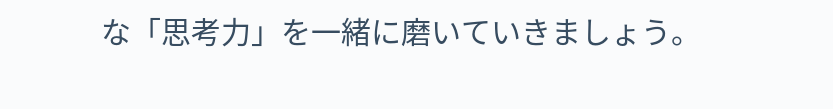な「思考力」を一緒に磨いていきましょう。